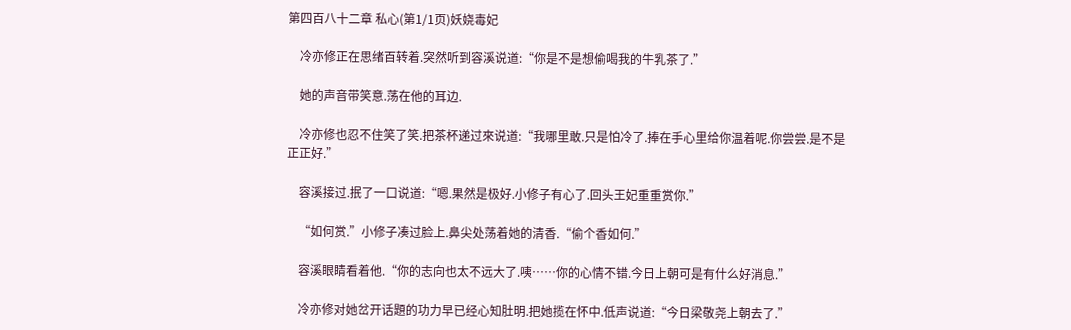第四百八十二章 私心(第1/1页)妖娆毒妃

    冷亦修正在思绪百转着.突然听到容溪说道:“你是不是想偷喝我的牛乳茶了.”

    她的声音带笑意.荡在他的耳边.

    冷亦修也忍不住笑了笑.把茶杯递过來说道:“我哪里敢.只是怕冷了.捧在手心里给你温着呢.你尝尝.是不是正正好.”

    容溪接过.抿了一口说道:“嗯.果然是极好.小修子有心了.回头王妃重重赏你.”

    “如何赏.”小修子凑过脸上.鼻尖处荡着她的清香.“偷个香如何.”

    容溪眼睛看着他.“你的志向也太不远大了.咦……你的心情不错.今日上朝可是有什么好消息.”

    冷亦修对她岔开话題的功力早已经心知肚明.把她揽在怀中.低声说道:“今日梁敬尧上朝去了.”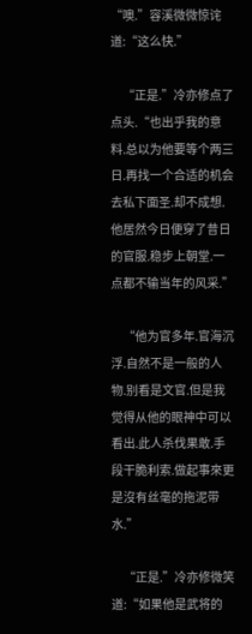“噢.”容溪微微惊诧道:“这么快.”

    “正是.”冷亦修点了点头.“也出乎我的意料.总以为他要等个两三日.再找一个合适的机会去私下面圣.却不成想.他居然今日便穿了昔日的官服.稳步上朝堂.一点都不输当年的风采.”

    “他为官多年.官海沉浮.自然不是一般的人物.别看是文官.但是我觉得从他的眼神中可以看出.此人杀伐果敢.手段干脆利索.做起事來更是沒有丝毫的拖泥带水.”

    “正是.”冷亦修微笑道:“如果他是武将的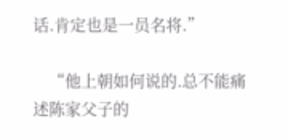话.肯定也是一员名将.”

    “他上朝如何说的.总不能痛述陈家父子的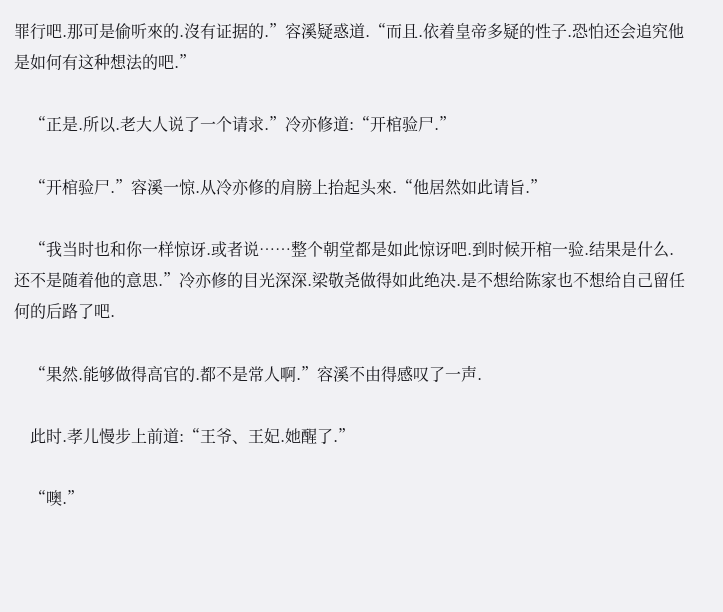罪行吧.那可是偷听來的.沒有证据的.”容溪疑惑道.“而且.依着皇帝多疑的性子.恐怕还会追究他是如何有这种想法的吧.”

    “正是.所以.老大人说了一个请求.”冷亦修道:“开棺验尸.”

    “开棺验尸.”容溪一惊.从冷亦修的肩膀上抬起头來.“他居然如此请旨.”

    “我当时也和你一样惊讶.或者说……整个朝堂都是如此惊讶吧.到时候开棺一验.结果是什么.还不是随着他的意思.”冷亦修的目光深深.梁敬尧做得如此绝决.是不想给陈家也不想给自己留任何的后路了吧.

    “果然.能够做得高官的.都不是常人啊.”容溪不由得感叹了一声.

    此时.孝儿慢步上前道:“王爷、王妃.她醒了.”

    “噢.”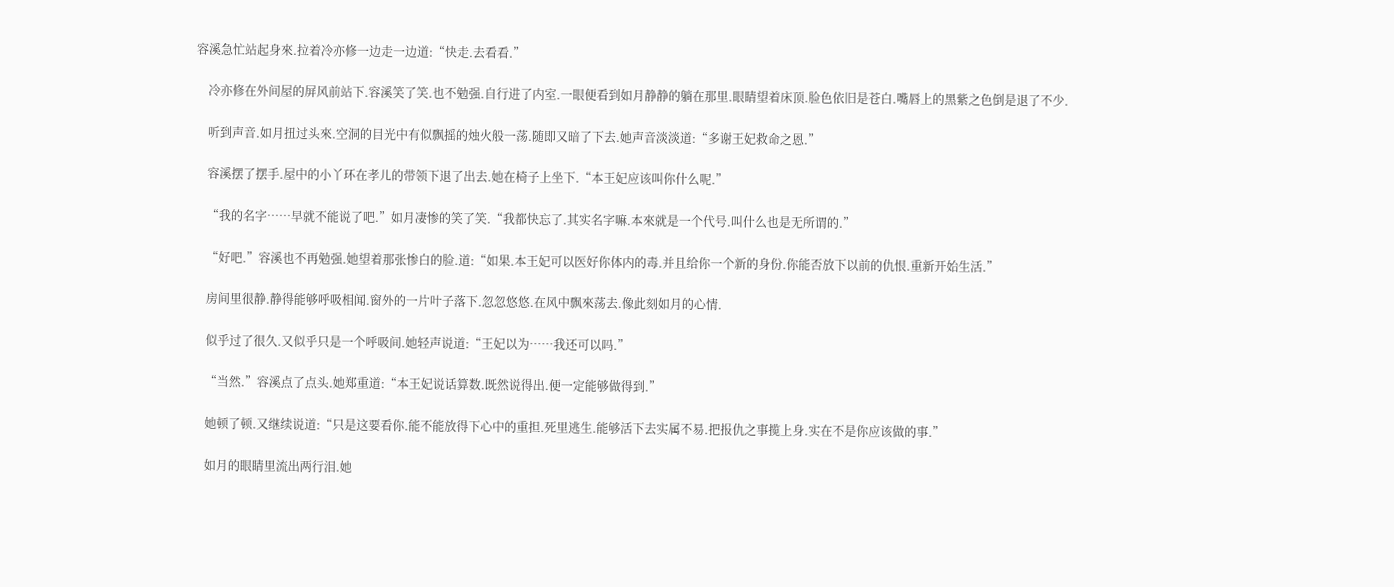容溪急忙站起身來.拉着冷亦修一边走一边道:“快走.去看看.”

    冷亦修在外间屋的屏风前站下.容溪笑了笑.也不勉强.自行进了内室.一眼便看到如月静静的躺在那里.眼睛望着床顶.脸色依旧是苍白.嘴唇上的黑紫之色倒是退了不少.

    听到声音.如月扭过头來.空洞的目光中有似飘摇的烛火般一荡.随即又暗了下去.她声音淡淡道:“多谢王妃救命之恩.”

    容溪摆了摆手.屋中的小丫环在孝儿的带领下退了出去.她在椅子上坐下.“本王妃应该叫你什么呢.”

    “我的名字……早就不能说了吧.”如月凄惨的笑了笑.“我都快忘了.其实名字嘛.本來就是一个代号.叫什么也是无所谓的.”

    “好吧.”容溪也不再勉强.她望着那张惨白的脸.道:“如果.本王妃可以医好你体内的毒.并且给你一个新的身份.你能否放下以前的仇恨.重新开始生活.”

    房间里很静.静得能够呼吸相闻.窗外的一片叶子落下.忽忽悠悠.在风中飘來荡去.像此刻如月的心情.

    似乎过了很久.又似乎只是一个呼吸间.她轻声说道:“王妃以为……我还可以吗.”

    “当然.”容溪点了点头.她郑重道:“本王妃说话算数.既然说得出.便一定能够做得到.”

    她顿了顿.又继续说道:“只是这要看你.能不能放得下心中的重担.死里逃生.能够活下去实属不易.把报仇之事揽上身.实在不是你应该做的事.”

    如月的眼睛里流出两行泪.她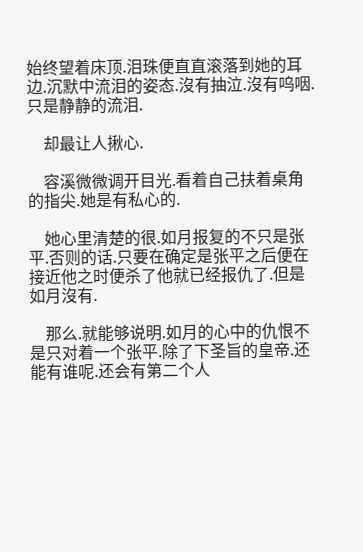始终望着床顶.泪珠便直直滚落到她的耳边.沉默中流泪的姿态.沒有抽泣.沒有呜咽.只是静静的流泪.

    却最让人揪心.

    容溪微微调开目光.看着自己扶着桌角的指尖.她是有私心的.

    她心里清楚的很.如月报复的不只是张平.否则的话.只要在确定是张平之后便在接近他之时便杀了他就已经报仇了.但是如月沒有.

    那么.就能够说明.如月的心中的仇恨不是只对着一个张平.除了下圣旨的皇帝.还能有谁呢.还会有第二个人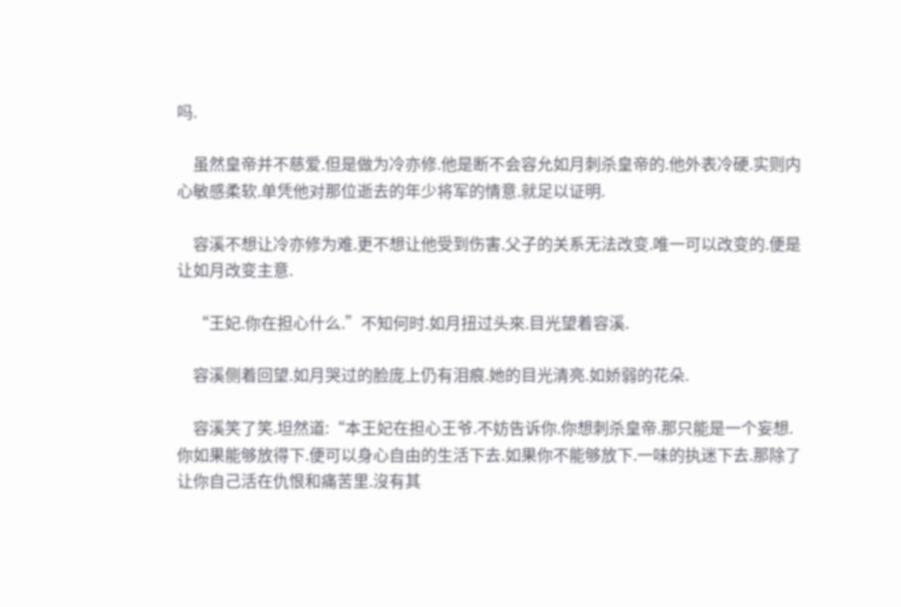吗.

    虽然皇帝并不慈爱.但是做为冷亦修.他是断不会容允如月刺杀皇帝的.他外表冷硬.实则内心敏感柔软.单凭他对那位逝去的年少将军的情意.就足以证明.

    容溪不想让冷亦修为难.更不想让他受到伤害.父子的关系无法改变.唯一可以改变的.便是让如月改变主意.

    “王妃.你在担心什么.”不知何时.如月扭过头來.目光望着容溪.

    容溪侧着回望.如月哭过的脸庞上仍有泪痕.她的目光清亮.如娇弱的花朵.

    容溪笑了笑.坦然道:“本王妃在担心王爷.不妨告诉你.你想刺杀皇帝.那只能是一个妄想.你如果能够放得下.便可以身心自由的生活下去.如果你不能够放下.一味的执迷下去.那除了让你自己活在仇恨和痛苦里.沒有其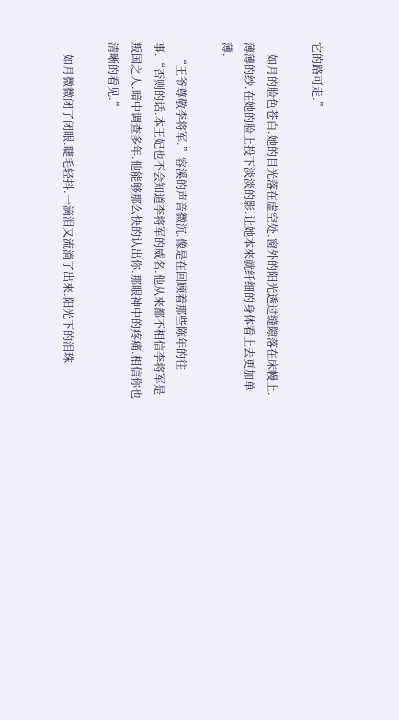它的路可走.”

    如月的脸色苍白.她的目光落在虚空处.窗外的阳光透过缝隙落在床幔上.薄薄的纱.在她的脸上投下淡淡的影.让她本來就纤细的身体看上去更加单薄.

    “王爷尊敬李将军.”容溪的声音微沉.像是在回顾着那些陈年的往事.“否则的话.本王妃也不会知道李将军的威名.他从來都不相信李将军是叛国之人.暗中调查多年.他能够那么快的认出你.那眼神中的疼痛.相信你也清晰的看见.”

    如月微微闭了闭眼.睫毛轻抖.一滴泪又流淌了出來.阳光下的泪珠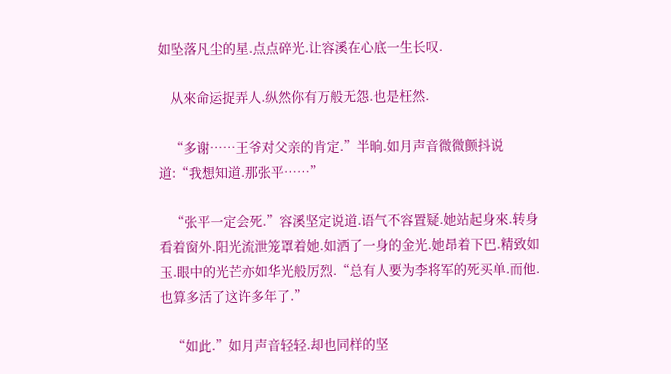如坠落凡尘的星.点点碎光.让容溪在心底一生长叹.

    从來命运捉弄人.纵然你有万般无怨.也是枉然.

    “多谢……王爷对父亲的肯定.”半晌.如月声音微微颤抖说道:“我想知道.那张平……”

    “张平一定会死.”容溪坚定说道.语气不容置疑.她站起身來.转身看着窗外.阳光流泄笼罩着她.如洒了一身的金光.她昂着下巴.精致如玉.眼中的光芒亦如华光般厉烈.“总有人要为李将军的死买单.而他.也算多活了这许多年了.”

    “如此.”如月声音轻轻.却也同样的坚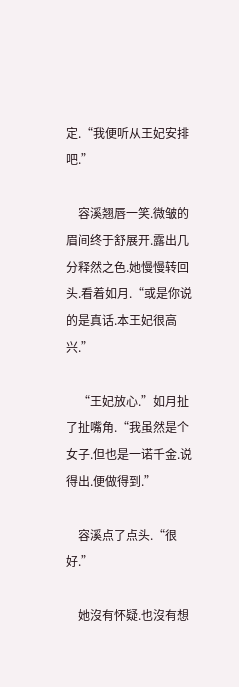定.“我便听从王妃安排吧.”

    容溪翘唇一笑.微皱的眉间终于舒展开.露出几分释然之色.她慢慢转回头.看着如月.“或是你说的是真话.本王妃很高兴.”

    “王妃放心.”如月扯了扯嘴角.“我虽然是个女子.但也是一诺千金.说得出.便做得到.”

    容溪点了点头.“很好.”

    她沒有怀疑.也沒有想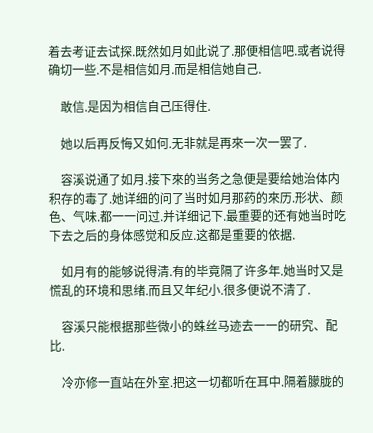着去考证去试探.既然如月如此说了.那便相信吧.或者说得确切一些.不是相信如月.而是相信她自己.

    敢信.是因为相信自己压得住.

    她以后再反悔又如何.无非就是再來一次一罢了.

    容溪说通了如月.接下來的当务之急便是要给她治体内积存的毒了.她详细的问了当时如月那药的來历.形状、颜色、气味.都一一问过.并详细记下.最重要的还有她当时吃下去之后的身体感觉和反应.这都是重要的依据.

    如月有的能够说得清.有的毕竟隔了许多年.她当时又是慌乱的环境和思绪.而且又年纪小.很多便说不清了.

    容溪只能根据那些微小的蛛丝马迹去一一的研究、配比.

    冷亦修一直站在外室.把这一切都听在耳中.隔着朦胧的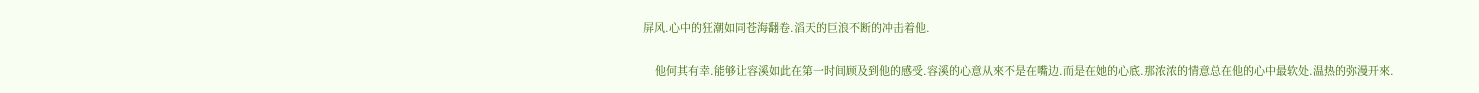屏风.心中的狂潮如同苍海翻卷.滔天的巨浪不断的冲击着他.

    他何其有幸.能够让容溪如此在第一时间顾及到他的感受.容溪的心意从來不是在嘴边.而是在她的心底.那浓浓的情意总在他的心中最软处.温热的弥漫开來.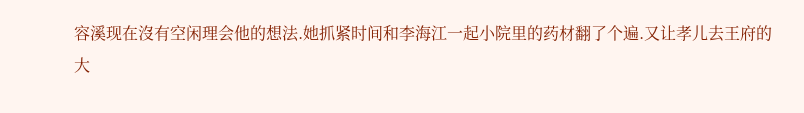容溪现在沒有空闲理会他的想法.她抓紧时间和李海江一起小院里的药材翻了个遍.又让孝儿去王府的大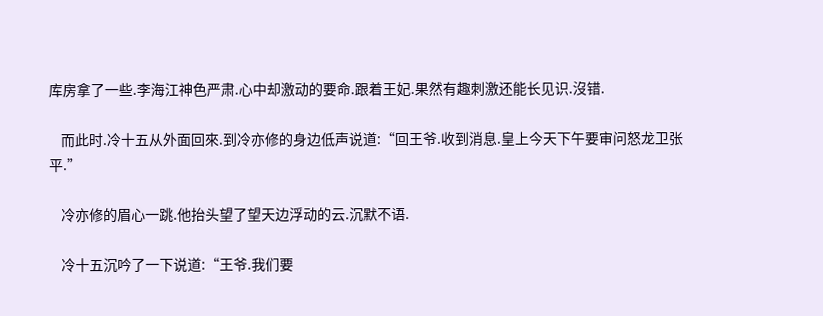库房拿了一些.李海江神色严肃.心中却激动的要命.跟着王妃.果然有趣刺激还能长见识.沒错.

    而此时.冷十五从外面回來.到冷亦修的身边低声说道:“回王爷.收到消息.皇上今天下午要审问怒龙卫张平.”

    冷亦修的眉心一跳.他抬头望了望天边浮动的云.沉默不语.

    冷十五沉吟了一下说道:“王爷.我们要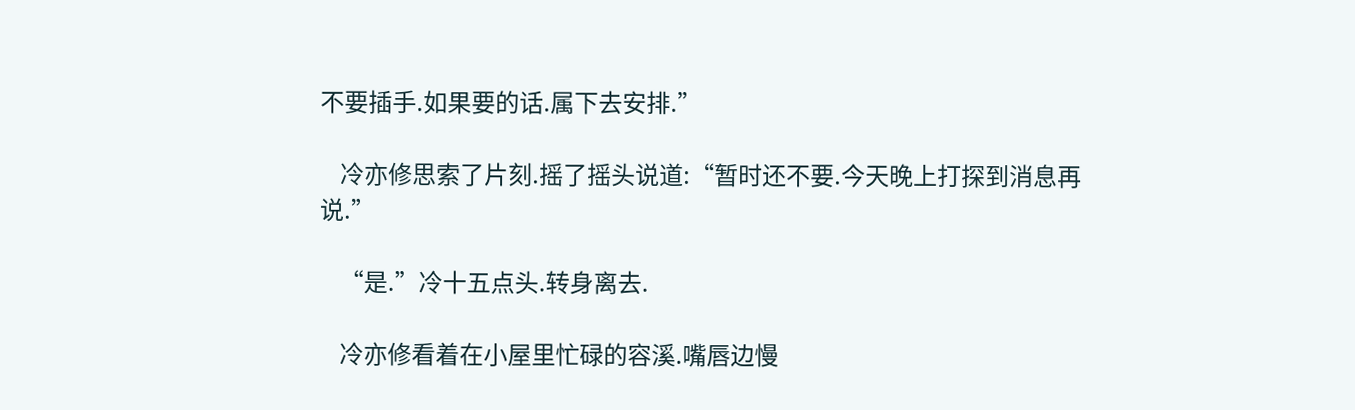不要插手.如果要的话.属下去安排.”

    冷亦修思索了片刻.摇了摇头说道:“暂时还不要.今天晚上打探到消息再说.”

    “是.”冷十五点头.转身离去.

    冷亦修看着在小屋里忙碌的容溪.嘴唇边慢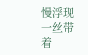慢浮现一丝带着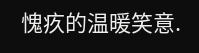愧疚的温暖笑意.